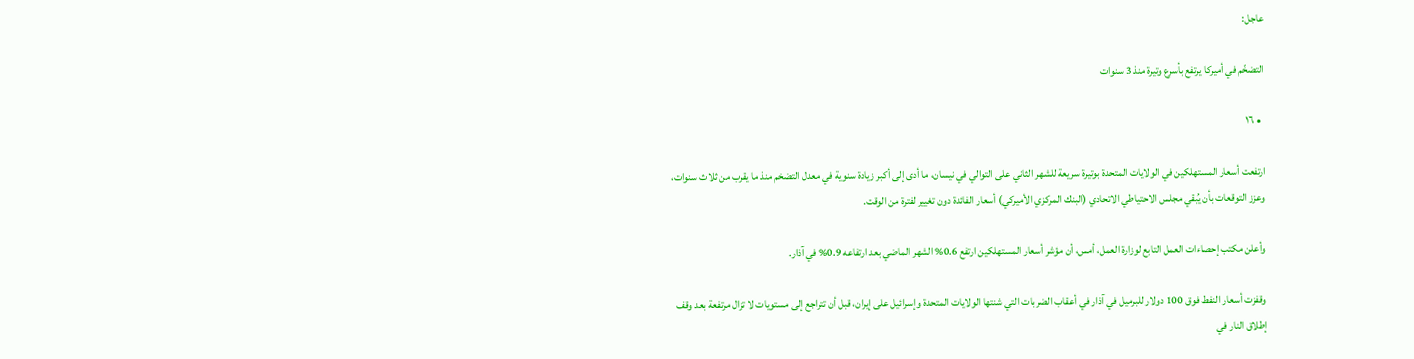عاجل:

التضخّم في أميركا يرتفع بأسرع وتيرة منذ 3 سنوات

  • ١٦

ارتفعت أسعار المستهلكين في الولايات المتحدة بوتيرة سريعة للشهر الثاني على التوالي في نيسان، ما أدى إلى أكبر زيادة سنوية في معدل التضخم منذ ما يقرب من ثلاث سنوات، وعزز التوقعات بأن يُبقي مجلس الاحتياطي الاتحادي (البنك المركزي الأميركي) أسعار الفائدة دون تغيير لفترة من الوقت.

وأعلن مكتب ‌إحصاءات العمل التابع لوزارة العمل، أمس، أن مؤشر أسعار المستهلكين ارتفع 0.6% الشهر الماضي بعد ارتفاعه 0.9% في آذار.

وقفزت أسعار النفط فوق 100 دولار للبرميل في آذار في أعقاب الضربات التي شنتها الولايات المتحدة وإسرائيل على إيران، قبل أن تتراجع إلى مستويات لا تزال مرتفعة بعد وقف إطلاق النار في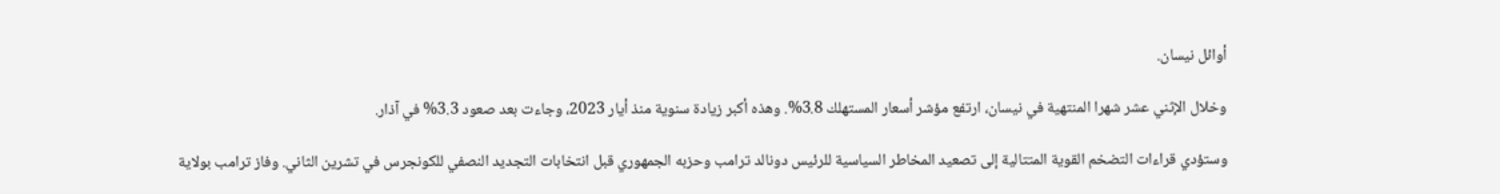أوائل نيسان.

وخلال الإثني عشر شهرا المنتهية في نيسان، ارتفع مؤشر أسعار المستهلك 3.8%. وهذه أكبر زيادة سنوية منذ أيار 2023، وجاءت بعد صعود 3.3% في آذار.

وستؤدي قراءات التضخم القوية المتتالية إلى تصعيد المخاطر السياسية للرئيس دونالد ترامب وحزبه الجمهوري قبل انتخابات التجديد النصفي للكونجرس في تشرين الثاني. وفاز ترامب بولاية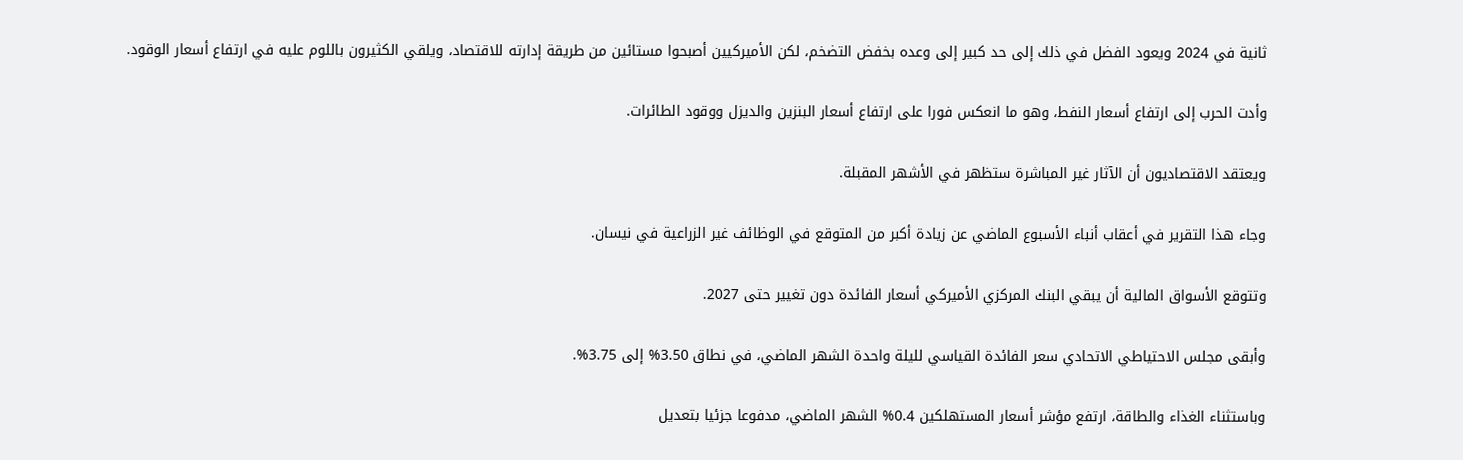ثانية في 2024 ويعود الفضل في ذلك إلى حد كبير إلى وعده بخفض التضخم، لكن الأميركيين أصبحوا مستائين من طريقة إدارته للاقتصاد، ويلقي الكثيرون باللوم عليه في ارتفاع أسعار الوقود.

وأدت الحرب إلى ارتفاع أسعار النفط، وهو ما انعكس فورا على ارتفاع أسعار البنزين والديزل ووقود الطائرات.

ويعتقد الاقتصاديون أن الآثار غير المباشرة ستظهر في الأشهر المقبلة.

وجاء هذا التقرير في أعقاب أنباء الأسبوع الماضي عن زيادة أكبر من المتوقع في الوظائف غير الزراعية في نيسان.

وتتوقع ‌الأسواق المالية أن يبقي البنك المركزي الأميركي أسعار الفائدة دون تغيير حتى 2027.

وأبقى مجلس الاحتياطي الاتحادي سعر الفائدة القياسي لليلة واحدة الشهر الماضي، في نطاق 3.50% إلى 3.75%.

وباستثناء الغذاء والطاقة، ارتفع مؤشر أسعار المستهلكين 0.4% الشهر الماضي، مدفوعا جزئيا بتعديل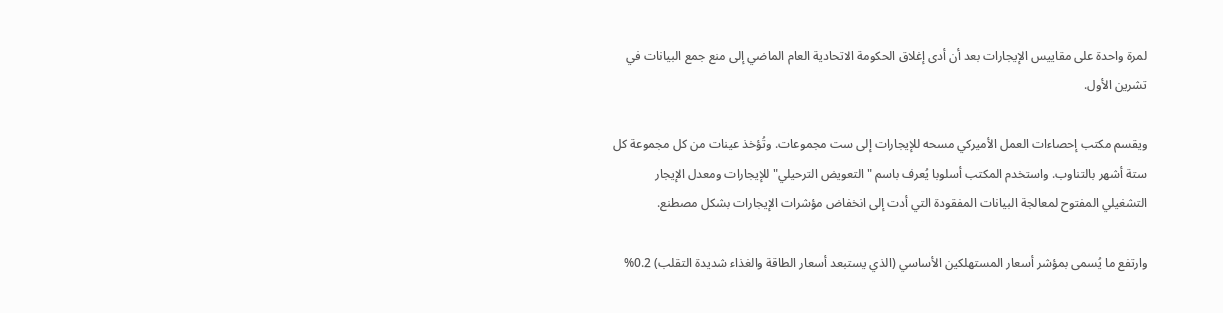لمرة واحدة على مقاييس الإيجارات بعد أن أدى إغلاق الحكومة الاتحادية العام الماضي إلى منع جمع البيانات في تشرين الأول.

ويقسم مكتب إحصاءات العمل الأميركي ‌مسحه للإيجارات إلى ست مجموعات. وتُؤخذ عينات من كل مجموعة كل ستة أشهر بالتناوب. واستخدم المكتب أسلوبا يُعرف باسم "التعويض الترحيلي" للإيجارات ومعدل الإيجار التشغيلي ‌المفتوح لمعالجة البيانات المفقودة التي أدت إلى انخفاض مؤشرات الإيجارات بشكل مصطنع.

وارتفع ما يُسمى بمؤشر أسعار المستهلكين الأساسي (الذي يستبعد أسعار الطاقة والغذاء شديدة التقلب) 0.2%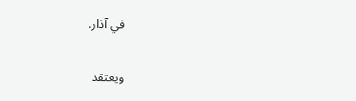في آذار.

ويعتقد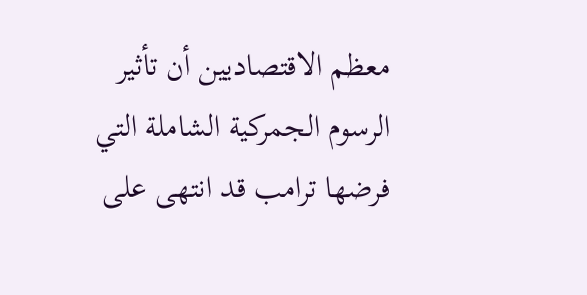معظم الاقتصاديين أن تأثير الرسوم الجمركية الشاملة التي فرضها ترامب قد انتهى على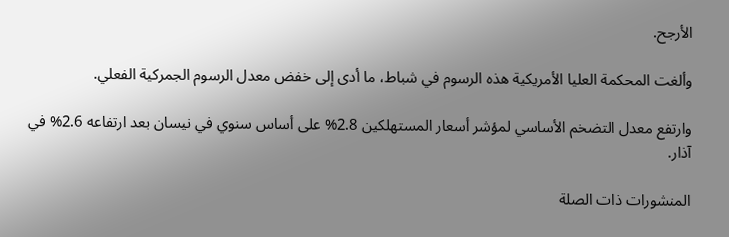الأرجح.

وألغت المحكمة العليا الأمريكية هذه الرسوم في شباط، ما أدى إلى خفض معدل الرسوم الجمركية الفعلي.

وارتفع معدل التضخم الأساسي لمؤشر أسعار المستهلكين 2.8% على أساس سنوي في نيسان بعد ارتفاعه 2.6% في آذار.

المنشورات ذات الصلة